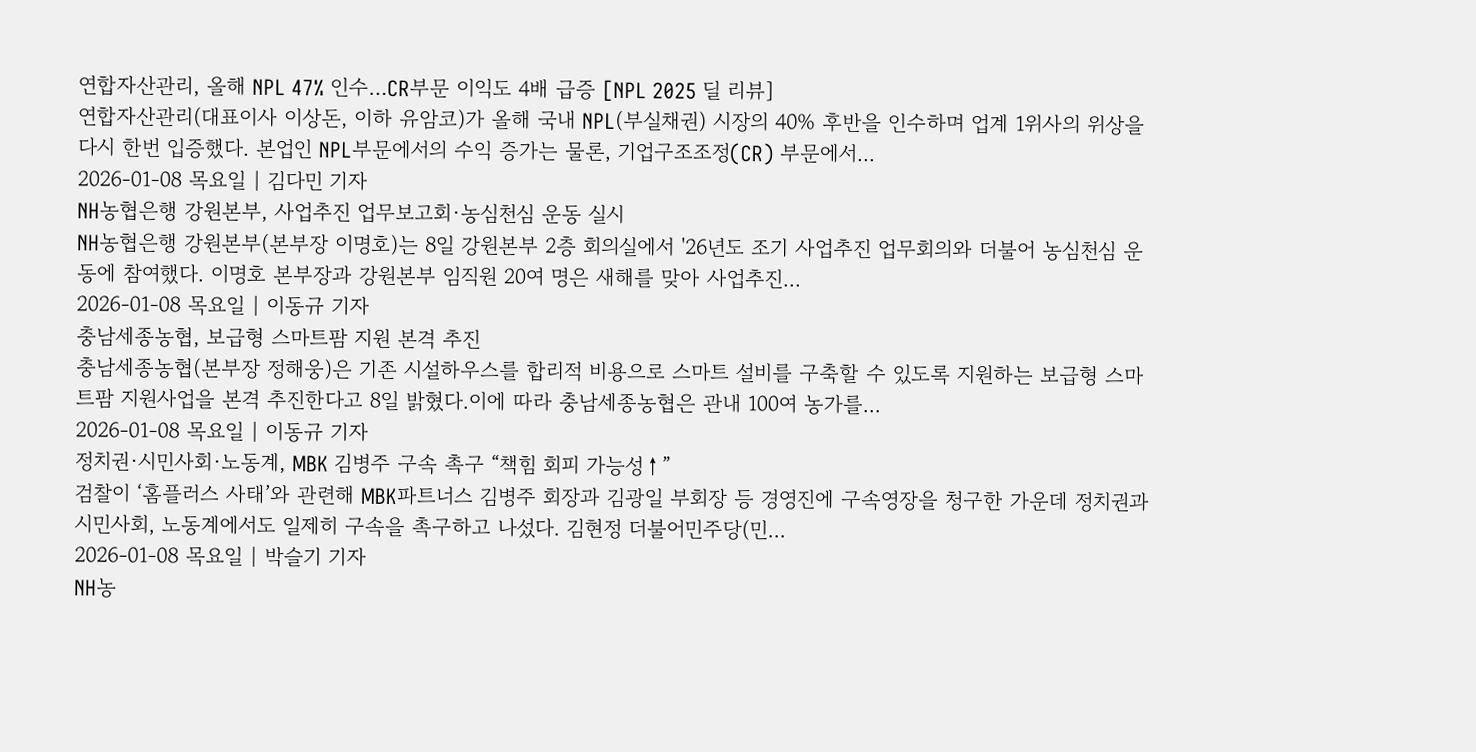연합자산관리, 올해 NPL 47% 인수…CR부문 이익도 4배 급증 [NPL 2025 딜 리뷰]
연합자산관리(대표이사 이상돈, 이하 유암코)가 올해 국내 NPL(부실채권) 시장의 40% 후반을 인수하며 업계 1위사의 위상을 다시 한번 입증했다. 본업인 NPL부문에서의 수익 증가는 물론, 기업구조조정(CR) 부문에서...
2026-01-08 목요일 | 김다민 기자
NH농협은행 강원본부, 사업추진 업무보고회·농심천심 운동 실시
NH농협은행 강원본부(본부장 이명호)는 8일 강원본부 2층 회의실에서 '26년도 조기 사업추진 업무회의와 더불어 농심천심 운동에 참여했다. 이명호 본부장과 강원본부 임직원 20여 명은 새해를 맞아 사업추진...
2026-01-08 목요일 | 이동규 기자
충남세종농협, 보급형 스마트팜 지원 본격 추진
충남세종농협(본부장 정해웅)은 기존 시설하우스를 합리적 비용으로 스마트 설비를 구축할 수 있도록 지원하는 보급형 스마트팜 지원사업을 본격 추진한다고 8일 밝혔다.이에 따라 충남세종농협은 관내 100여 농가를...
2026-01-08 목요일 | 이동규 기자
정치권·시민사회·노동계, MBK 김병주 구속 촉구 “책힘 회피 가능성↑”
검찰이 ‘홈플러스 사태’와 관련해 MBK파트너스 김병주 회장과 김광일 부회장 등 경영진에 구속영장을 청구한 가운데 정치권과 시민사회, 노동계에서도 일제히 구속을 촉구하고 나섰다. 김현정 더불어민주당(민...
2026-01-08 목요일 | 박슬기 기자
NH농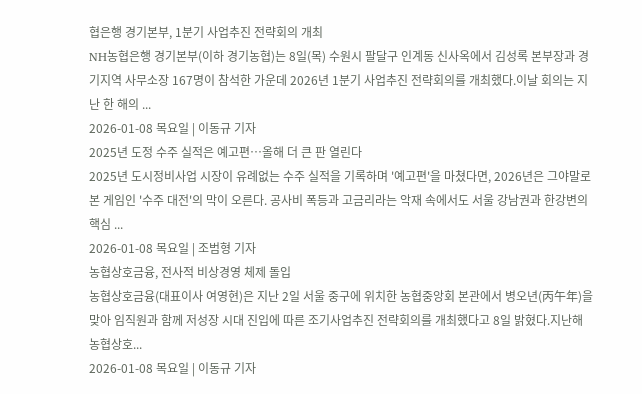협은행 경기본부, 1분기 사업추진 전략회의 개최
NH농협은행 경기본부(이하 경기농협)는 8일(목) 수원시 팔달구 인계동 신사옥에서 김성록 본부장과 경기지역 사무소장 167명이 참석한 가운데 2026년 1분기 사업추진 전략회의를 개최했다.이날 회의는 지난 한 해의 ...
2026-01-08 목요일 | 이동규 기자
2025년 도정 수주 실적은 예고편…올해 더 큰 판 열린다
2025년 도시정비사업 시장이 유례없는 수주 실적을 기록하며 '예고편'을 마쳤다면, 2026년은 그야말로 본 게임인 '수주 대전'의 막이 오른다. 공사비 폭등과 고금리라는 악재 속에서도 서울 강남권과 한강변의 핵심 ...
2026-01-08 목요일 | 조범형 기자
농협상호금융, 전사적 비상경영 체제 돌입
농협상호금융(대표이사 여영현)은 지난 2일 서울 중구에 위치한 농협중앙회 본관에서 병오년(丙午年)을 맞아 임직원과 함께 저성장 시대 진입에 따른 조기사업추진 전략회의를 개최했다고 8일 밝혔다.지난해 농협상호...
2026-01-08 목요일 | 이동규 기자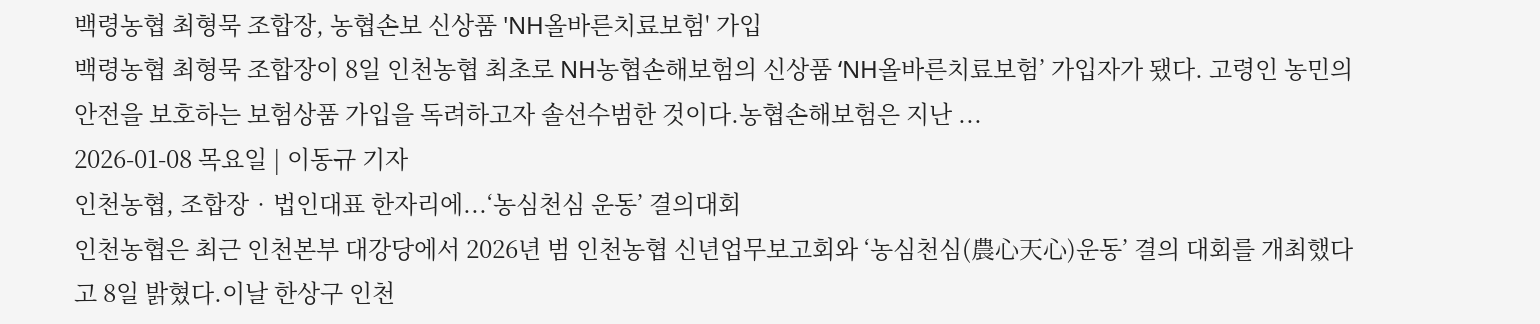백령농협 최형묵 조합장, 농협손보 신상품 'NH올바른치료보험' 가입
백령농협 최형묵 조합장이 8일 인천농협 최초로 NH농협손해보험의 신상품 ‘NH올바른치료보험’ 가입자가 됐다. 고령인 농민의 안전을 보호하는 보험상품 가입을 독려하고자 솔선수범한 것이다.농협손해보험은 지난 ...
2026-01-08 목요일 | 이동규 기자
인천농협, 조합장‧법인대표 한자리에...‘농심천심 운동’ 결의대회
인천농협은 최근 인천본부 대강당에서 2026년 범 인천농협 신년업무보고회와 ‘농심천심(農心天心)운동’ 결의 대회를 개최했다고 8일 밝혔다.이날 한상구 인천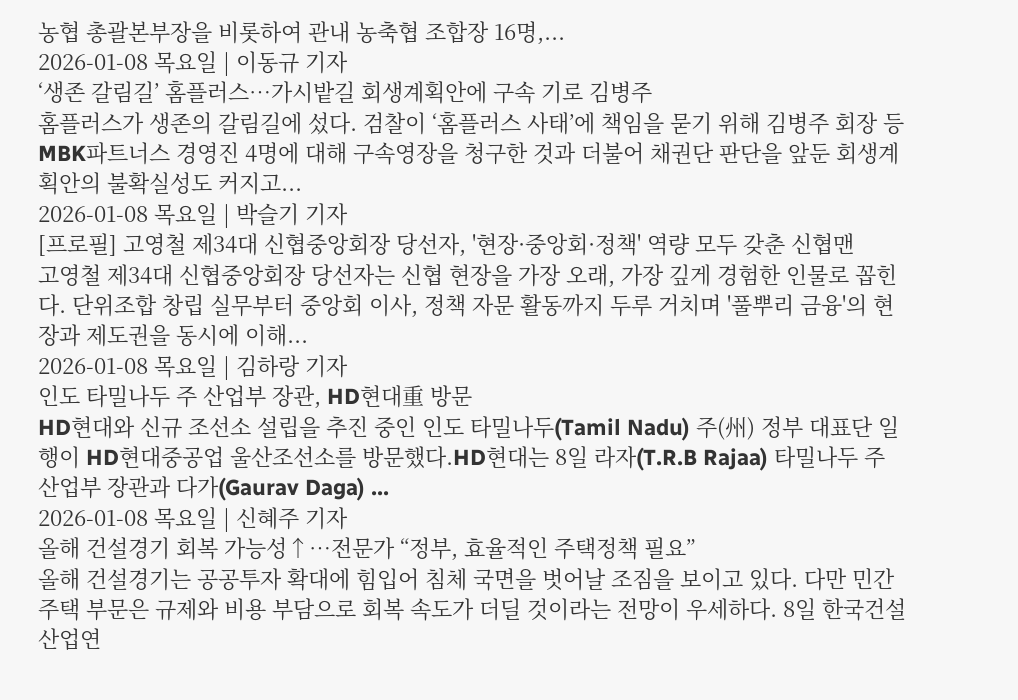농협 총괄본부장을 비롯하여 관내 농축협 조합장 16명,...
2026-01-08 목요일 | 이동규 기자
‘생존 갈림길’ 홈플러스…가시밭길 회생계획안에 구속 기로 김병주
홈플러스가 생존의 갈림길에 섰다. 검찰이 ‘홈플러스 사태’에 책임을 묻기 위해 김병주 회장 등 MBK파트너스 경영진 4명에 대해 구속영장을 청구한 것과 더불어 채권단 판단을 앞둔 회생계획안의 불확실성도 커지고...
2026-01-08 목요일 | 박슬기 기자
[프로필] 고영철 제34대 신협중앙회장 당선자, '현장·중앙회·정책' 역량 모두 갖춘 신협맨
고영철 제34대 신협중앙회장 당선자는 신협 현장을 가장 오래, 가장 깊게 경험한 인물로 꼽힌다. 단위조합 창립 실무부터 중앙회 이사, 정책 자문 활동까지 두루 거치며 '풀뿌리 금융'의 현장과 제도권을 동시에 이해...
2026-01-08 목요일 | 김하랑 기자
인도 타밀나두 주 산업부 장관, HD현대重 방문
HD현대와 신규 조선소 설립을 추진 중인 인도 타밀나두(Tamil Nadu) 주(州) 정부 대표단 일행이 HD현대중공업 울산조선소를 방문했다.HD현대는 8일 라자(T.R.B Rajaa) 타밀나두 주 산업부 장관과 다가(Gaurav Daga) ...
2026-01-08 목요일 | 신혜주 기자
올해 건설경기 회복 가능성↑…전문가 “정부, 효율적인 주택정책 필요”
올해 건설경기는 공공투자 확대에 힘입어 침체 국면을 벗어날 조짐을 보이고 있다. 다만 민간 주택 부문은 규제와 비용 부담으로 회복 속도가 더딜 것이라는 전망이 우세하다. 8일 한국건설산업연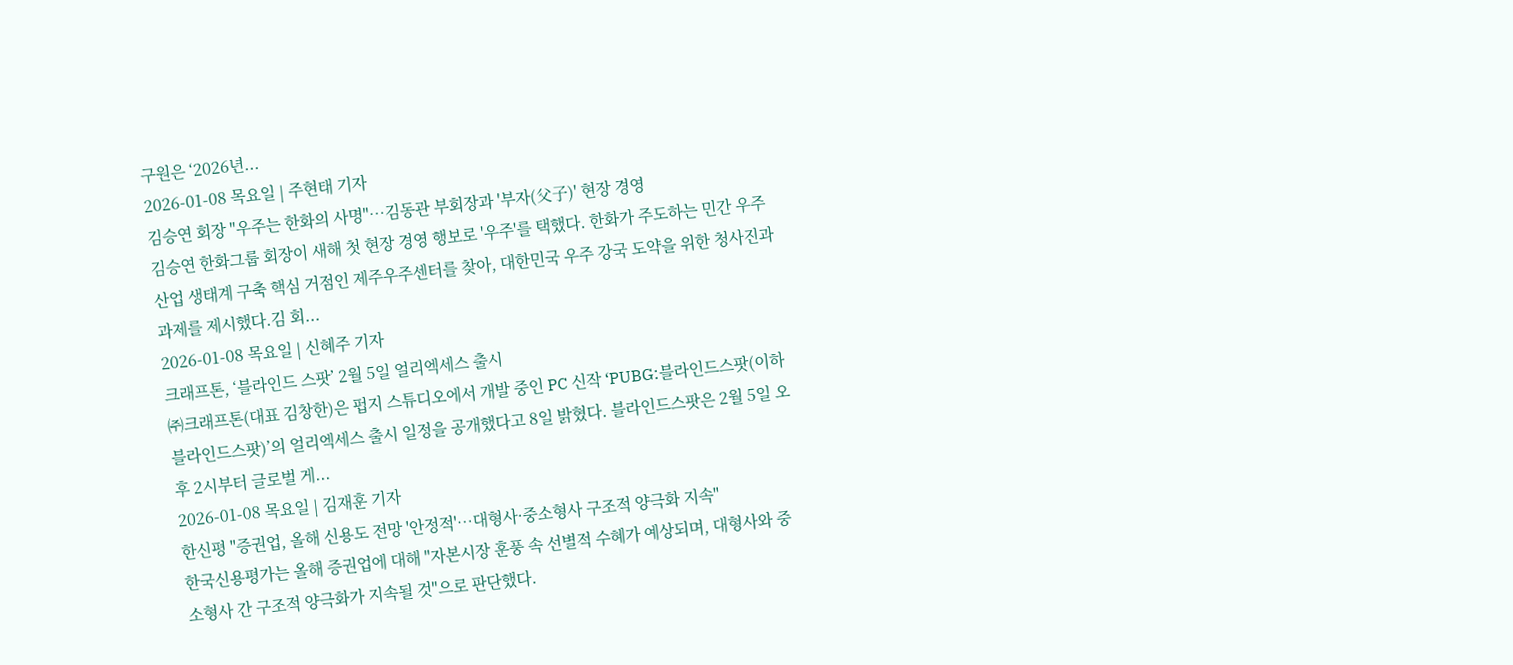구원은 ‘2026년...
2026-01-08 목요일 | 주현태 기자
김승연 회장 "우주는 한화의 사명"…김동관 부회장과 '부자(父子)' 현장 경영
김승연 한화그룹 회장이 새해 첫 현장 경영 행보로 '우주'를 택했다. 한화가 주도하는 민간 우주산업 생태계 구축 핵심 거점인 제주우주센터를 찾아, 대한민국 우주 강국 도약을 위한 청사진과 과제를 제시했다.김 회...
2026-01-08 목요일 | 신혜주 기자
크래프톤, ‘블라인드 스팟’ 2월 5일 얼리엑세스 출시
㈜크래프톤(대표 김창한)은 펍지 스튜디오에서 개발 중인 PC 신작 ‘PUBG:블라인드스팟(이하 블라인드스팟)’의 얼리엑세스 출시 일정을 공개했다고 8일 밝혔다. 블라인드스팟은 2월 5일 오후 2시부터 글로벌 게...
2026-01-08 목요일 | 김재훈 기자
한신평 "증권업, 올해 신용도 전망 '안정적'…대형사·중소형사 구조적 양극화 지속"
한국신용평가는 올해 증권업에 대해 "자본시장 훈풍 속 선별적 수혜가 예상되며, 대형사와 중소형사 간 구조적 양극화가 지속될 것"으로 판단했다.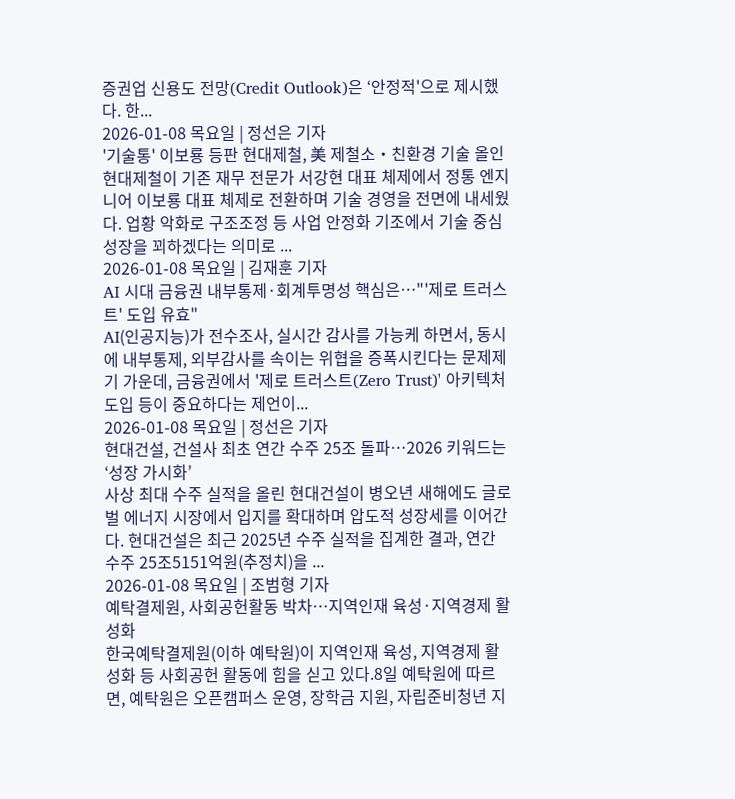증권업 신용도 전망(Credit Outlook)은 ‘안정적'으로 제시했다. 한...
2026-01-08 목요일 | 정선은 기자
'기술통' 이보룡 등판 현대제철, 美 제철소‧친환경 기술 올인
현대제철이 기존 재무 전문가 서강현 대표 체제에서 정통 엔지니어 이보룡 대표 체제로 전환하며 기술 경영을 전면에 내세웠다. 업황 악화로 구조조정 등 사업 안정화 기조에서 기술 중심 성장을 꾀하겠다는 의미로 ...
2026-01-08 목요일 | 김재훈 기자
AI 시대 금융권 내부통제·회계투명성 핵심은…"'제로 트러스트' 도입 유효"
AI(인공지능)가 전수조사, 실시간 감사를 가능케 하면서, 동시에 내부통제, 외부감사를 속이는 위협을 증폭시킨다는 문제제기 가운데, 금융권에서 '제로 트러스트(Zero Trust)' 아키텍처 도입 등이 중요하다는 제언이...
2026-01-08 목요일 | 정선은 기자
현대건설, 건설사 최초 연간 수주 25조 돌파…2026 키워드는 ‘성장 가시화’
사상 최대 수주 실적을 올린 현대건설이 병오년 새해에도 글로벌 에너지 시장에서 입지를 확대하며 압도적 성장세를 이어간다. 현대건설은 최근 2025년 수주 실적을 집계한 결과, 연간 수주 25조5151억원(추정치)을 ...
2026-01-08 목요일 | 조범형 기자
예탁결제원, 사회공헌활동 박차…지역인재 육성·지역경제 활성화
한국예탁결제원(이하 예탁원)이 지역인재 육성, 지역경제 활성화 등 사회공헌 활동에 힘을 싣고 있다.8일 예탁원에 따르면, 예탁원은 오픈캠퍼스 운영, 장학금 지원, 자립준비청년 지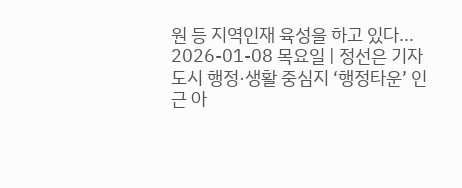원 등 지역인재 육성을 하고 있다...
2026-01-08 목요일 | 정선은 기자
도시 행정·생활 중심지 ‘행정타운’ 인근 아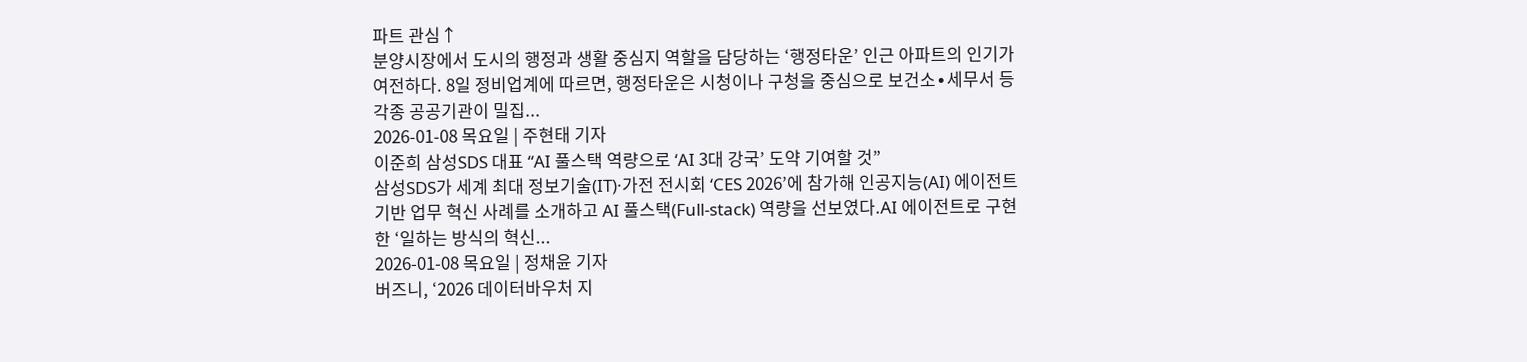파트 관심↑
분양시장에서 도시의 행정과 생활 중심지 역할을 담당하는 ‘행정타운’ 인근 아파트의 인기가 여전하다. 8일 정비업계에 따르면, 행정타운은 시청이나 구청을 중심으로 보건소∙세무서 등 각종 공공기관이 밀집...
2026-01-08 목요일 | 주현태 기자
이준희 삼성SDS 대표 “AI 풀스택 역량으로 ‘AI 3대 강국’ 도약 기여할 것”
삼성SDS가 세계 최대 정보기술(IT)·가전 전시회 ‘CES 2026’에 참가해 인공지능(AI) 에이전트 기반 업무 혁신 사례를 소개하고 AI 풀스택(Full-stack) 역량을 선보였다.AI 에이전트로 구현한 ‘일하는 방식의 혁신...
2026-01-08 목요일 | 정채윤 기자
버즈니, ‘2026 데이터바우처 지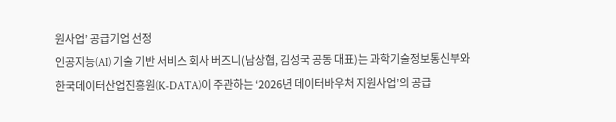원사업’ 공급기업 선정
인공지능(AI) 기술 기반 서비스 회사 버즈니(남상협, 김성국 공동 대표)는 과학기술정보통신부와 한국데이터산업진흥원(K-DATA)이 주관하는 ‘2026년 데이터바우처 지원사업’의 공급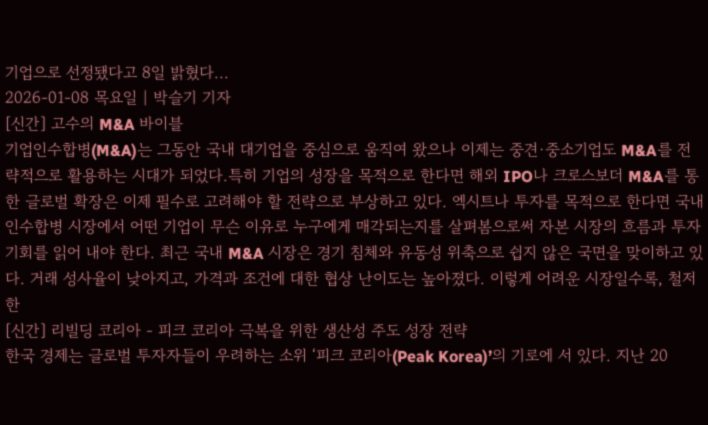기업으로 선정됐다고 8일 밝혔다...
2026-01-08 목요일 | 박슬기 기자
[신간] 고수의 M&A 바이블
기업인수합병(M&A)는 그동안 국내 대기업을 중심으로 움직여 왔으나 이제는 중견·중소기업도 M&A를 전략적으로 활용하는 시대가 되었다.특히 기업의 성장을 목적으로 한다면 해외 IPO나 크로스보더 M&A를 통한 글로벌 확장은 이제 필수로 고려해야 할 전략으로 부상하고 있다. 엑시트나 투자를 목적으로 한다면 국내 인수합병 시장에서 어떤 기업이 무슨 이유로 누구에게 매각되는지를 살펴봄으로써 자본 시장의 흐름과 투자 기회를 읽어 내야 한다. 최근 국내 M&A 시장은 경기 침체와 유동성 위축으로 쉽지 않은 국면을 맞이하고 있다. 거래 성사율이 낮아지고, 가격과 조건에 대한 협상 난이도는 높아졌다. 이렇게 어려운 시장일수록, 철저한
[신간] 리빌딩 코리아 - 피크 코리아 극복을 위한 생산성 주도 성장 전략
한국 경제는 글로벌 투자자들이 우려하는 소위 ‘피크 코리아(Peak Korea)’의 기로에 서 있다. 지난 20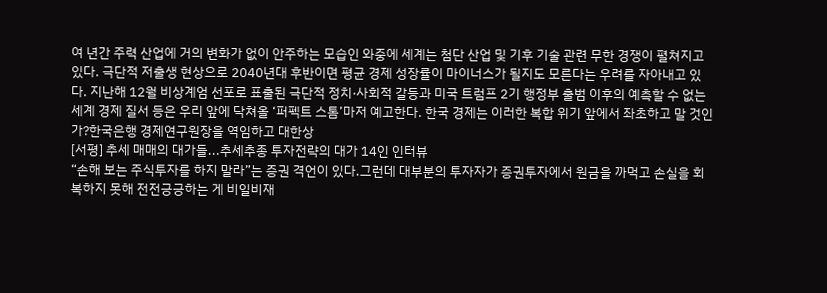여 년간 주력 산업에 거의 변화가 없이 안주하는 모습인 와중에 세계는 첨단 산업 및 기후 기술 관련 무한 경쟁이 펼쳐지고 있다. 극단적 저출생 현상으로 2040년대 후반이면 평균 경제 성장률이 마이너스가 될지도 모른다는 우려를 자아내고 있다. 지난해 12월 비상계엄 선포로 표출된 극단적 정치·사회적 갈등과 미국 트럼프 2기 행정부 출범 이후의 예측할 수 없는 세계 경제 질서 등은 우리 앞에 닥쳐올 ‘퍼펙트 스톰’마저 예고한다. 한국 경제는 이러한 복합 위기 앞에서 좌초하고 말 것인가?한국은행 경제연구원장을 역임하고 대한상
[서평] 추세 매매의 대가들...추세추종 투자전략의 대가 14인 인터뷰
“손해 보는 주식투자를 하지 말라”는 증권 격언이 있다.그런데 대부분의 투자자가 증권투자에서 원금을 까먹고 손실을 회복하지 못해 전전긍긍하는 게 비일비재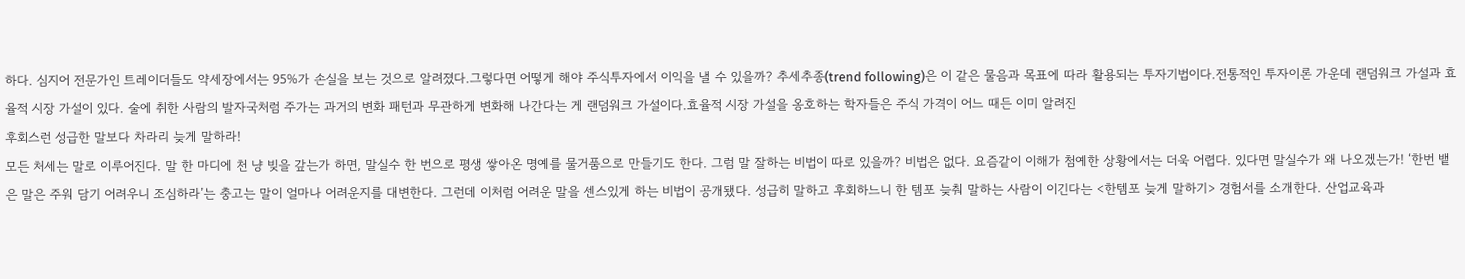하다. 심지어 전문가인 트레이더들도 약세장에서는 95%가 손실을 보는 것으로 알려졌다.그렇다면 어떻게 해야 주식투자에서 이익을 낼 수 있을까? 추세추종(trend following)은 이 같은 물음과 목표에 따라 활용되는 투자기법이다.전통적인 투자이론 가운데 랜덤워크 가설과 효율적 시장 가설이 있다. 술에 취한 사람의 발자국처럼 주가는 과거의 변화 패턴과 무관하게 변화해 나간다는 게 랜덤워크 가설이다.효율적 시장 가설을 옹호하는 학자들은 주식 가격이 어느 때든 이미 알려진
후회스런 성급한 말보다 차라리 늦게 말하라!
모든 처세는 말로 이루어진다. 말 한 마디에 천 냥 빚을 갚는가 하면, 말실수 한 번으로 평생 쌓아온 명예를 물거품으로 만들기도 한다. 그럼 말 잘하는 비법이 따로 있을까? 비법은 없다. 요즘같이 이해가 첨예한 상황에서는 더욱 어렵다. 있다면 말실수가 왜 나오겠는가! ‘한번 뱉은 말은 주워 담기 어려우니 조심하라’는 충고는 말이 얼마나 어려운지를 대변한다. 그런데 이처럼 어려운 말을 센스있게 하는 비법이 공개됐다. 성급히 말하고 후회하느니 한 템포 늦춰 말하는 사람이 이긴다는 <한템포 늦게 말하기> 경험서를 소개한다. 산업교육과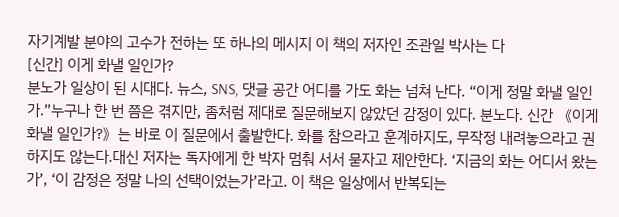자기계발 분야의 고수가 전하는 또 하나의 메시지 이 책의 저자인 조관일 박사는 다
[신간] 이게 화낼 일인가?
분노가 일상이 된 시대다. 뉴스, SNS, 댓글 공간 어디를 가도 화는 넘쳐 난다. “이게 정말 화낼 일인가.”누구나 한 번 쯤은 겪지만, 좀처럼 제대로 질문해보지 않았던 감정이 있다. 분노다. 신간 《이게 화낼 일인가?》는 바로 이 질문에서 출발한다. 화를 참으라고 훈계하지도, 무작정 내려놓으라고 권하지도 않는다.대신 저자는 독자에게 한 박자 멈춰 서서 묻자고 제안한다. ‘지금의 화는 어디서 왔는가’, ‘이 감정은 정말 나의 선택이었는가’라고. 이 책은 일상에서 반복되는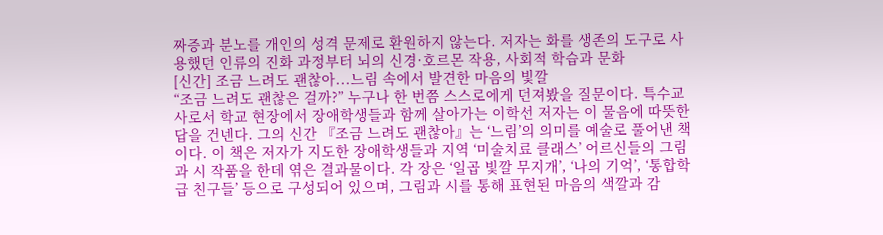짜증과 분노를 개인의 성격 문제로 환원하지 않는다. 저자는 화를 생존의 도구로 사용했던 인류의 진화 과정부터 뇌의 신경·호르몬 작용, 사회적 학습과 문화
[신간] 조금 느려도 괜찮아...느림 속에서 발견한 마음의 빛깔
“조금 느려도 괜찮은 걸까?” 누구나 한 번쯤 스스로에게 던져봤을 질문이다. 특수교사로서 학교 현장에서 장애학생들과 함께 살아가는 이학선 저자는 이 물음에 따뜻한 답을 건넨다. 그의 신간 『조금 느려도 괜찮아』는 ‘느림’의 의미를 예술로 풀어낸 책이다. 이 책은 저자가 지도한 장애학생들과 지역 ‘미술치료 클래스’ 어르신들의 그림과 시 작품을 한데 엮은 결과물이다. 각 장은 ‘일곱 빛깔 무지개’, ‘나의 기억’, ‘통합학급 친구들’ 등으로 구성되어 있으며, 그림과 시를 통해 표현된 마음의 색깔과 감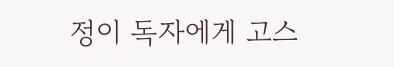정이 독자에게 고스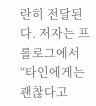란히 전달된다. 저자는 프롤로그에서 “타인에게는 괜찮다고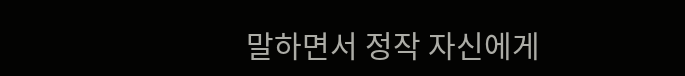말하면서 정작 자신에게